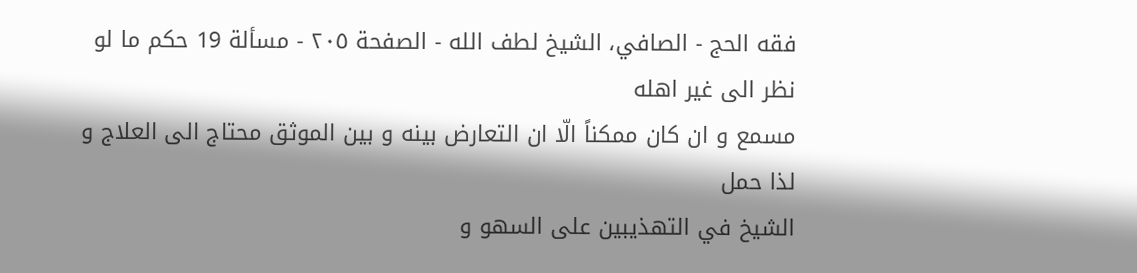فقه الحج - الصافي، الشيخ لطف الله - الصفحة ٢٠٥ - مسألة 19 حكم ما لو نظر الى غير اهله
مسمع و ان كان ممكناً الّا ان التعارض بينه و بين الموثق محتاج الى العلاج و لذا حمل
الشيخ في التهذيبين على السهو و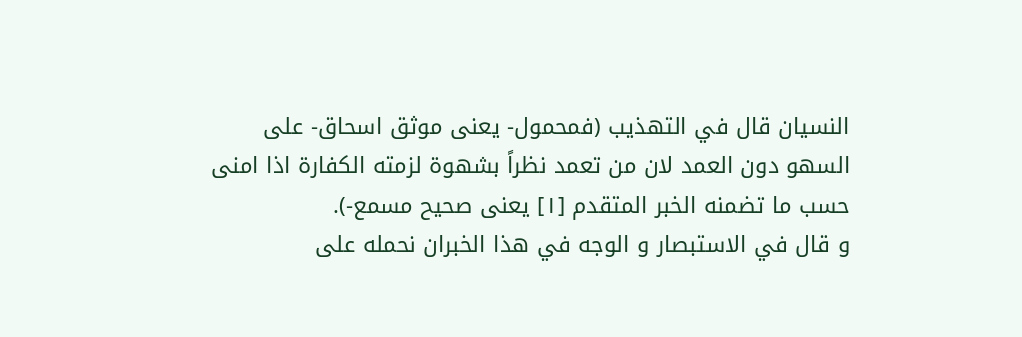النسيان قال في التهذيب (فمحمول- يعنى موثق اسحاق- على السهو دون العمد لان من تعمد نظراً بشهوة لزمته الكفارة اذا امنى حسب ما تضمنه الخبر المتقدم [١] يعنى صحيح مسمع-).
و قال في الاستبصار و الوجه في هذا الخبران نحمله على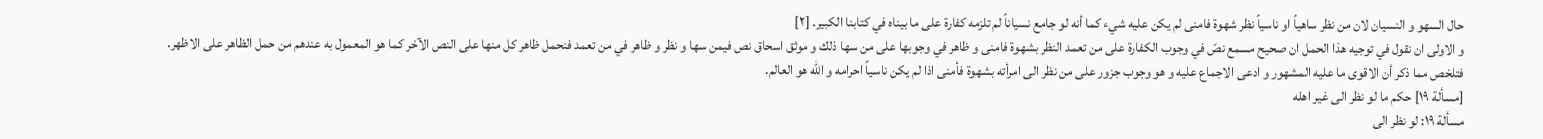حال السهو و النسيان لان من نظر ساهياً او ناسياً نظر شهوة فامنى لم يكن عليه شيء كما أنه لو جامع نسياناً لم تلزمه كفارة على ما بيناه في كتابنا الكبير. [٢]
و الاولى ان نقول في توجيه هذا الحمل ان صحيح مسمع نصّ في وجوب الكفارة على من تعمد النظر بشهوة فامنى و ظاهر في وجوبها على من سها ذلك و موثق اسحاق نص فيمن سها و نظر و ظاهر في من تعمد فنحمل ظاهر كل منها على النص الآخر كما هو المعمول به عندهم من حمل الظاهر على الاظهر.
فتلخص مما ذكر أن الاقوى ما عليه المشهور و ادعى الاجماع عليه و هو وجوب جزور على من نظر الى امرأته بشهوة فأمنى اذا لم يكن ناسياً احرامه و الله هو العالم.
[مسألة ١٩] حكم ما لو نظر الى غير اهله
مسألة ١٩: لو نظر الى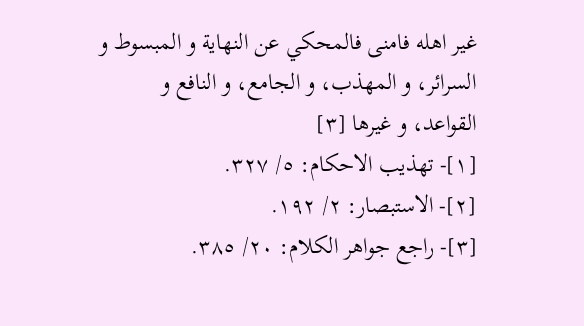غير اهله فامنى فالمحكي عن النهاية و المبسوط و السرائر، و المهذب، و الجامع، و النافع و القواعد، و غيرها [٣]
[١]- تهذيب الاحكام: ٥/ ٣٢٧.
[٢]- الاستبصار: ٢/ ١٩٢.
[٣]- راجع جواهر الكلام: ٢٠/ ٣٨٥.